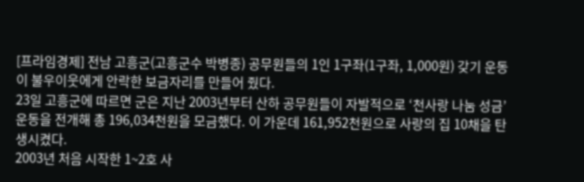[프라임경제] 전남 고흥군(고흥군수 박병종) 공무원들의 1인 1구좌(1구좌, 1,000원) 갖기 운동이 불우이웃에게 안락한 보금자리를 만들어 줬다.
23일 고흥군에 따르면 군은 지난 2003년부터 산하 공무원들이 자발적으로 ‘천사랑 나눔 성금’ 운동을 전개해 총 196,034천원을 모금했다. 이 가운데 161,952천원으로 사랑의 집 10채을 탄생시켰다.
2003년 처음 시작한 1~2호 사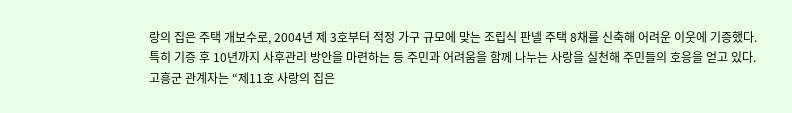랑의 집은 주택 개보수로, 2004년 제 3호부터 적정 가구 규모에 맞는 조립식 판넬 주택 8채를 신축해 어려운 이웃에 기증했다.
특히 기증 후 10년까지 사후관리 방안을 마련하는 등 주민과 어려움을 함께 나누는 사랑을 실천해 주민들의 호응을 얻고 있다.
고흥군 관계자는 “제11호 사랑의 집은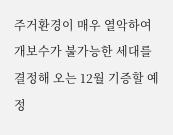주거환경이 매우 열악하여 개보수가 불가능한 세대를 결정해 오는 12월 기증할 예정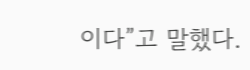이다”고 말했다.